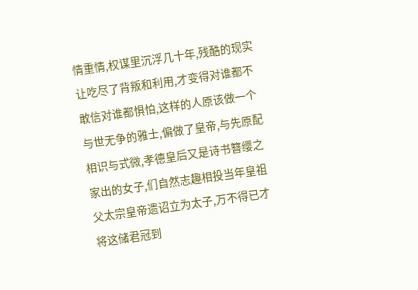情重情,权谋里沉浮几十年,残酷的现实让吃尽了背叛和利用,才变得对谁都不敢信对谁都惧怕,这样的人原该做一个与世无争的雅士,偏做了皇帝,与先原配相识与式微,孝德皇后又是诗书簪缨之家出的女子,们自然志趣相投当年皇祖父太宗皇帝遗诏立为太子,万不得已才将这储君冠到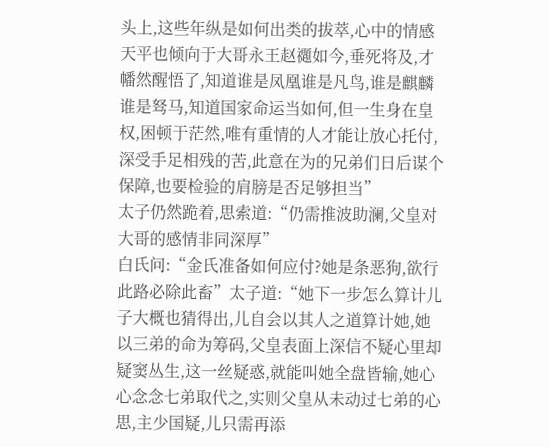头上,这些年纵是如何出类的拔萃,心中的情感天平也倾向于大哥永王赵禵如今,垂死将及,才幡然醒悟了,知道谁是凤凰谁是凡鸟,谁是麒麟谁是驽马,知道国家命运当如何,但一生身在皇权,困顿于茫然,唯有重情的人才能让放心托付,深受手足相残的苦,此意在为的兄弟们日后谋个保障,也要检验的肩膀是否足够担当”
太子仍然跪着,思索道:“仍需推波助澜,父皇对大哥的感情非同深厚”
白氏问:“金氏准备如何应付?她是条恶狗,欲行此路必除此畜”太子道:“她下一步怎么算计儿子大概也猜得出,儿自会以其人之道算计她,她以三弟的命为筹码,父皇表面上深信不疑心里却疑窦丛生,这一丝疑惑,就能叫她全盘皆输,她心心念念七弟取代之,实则父皇从未动过七弟的心思,主少国疑,儿只需再添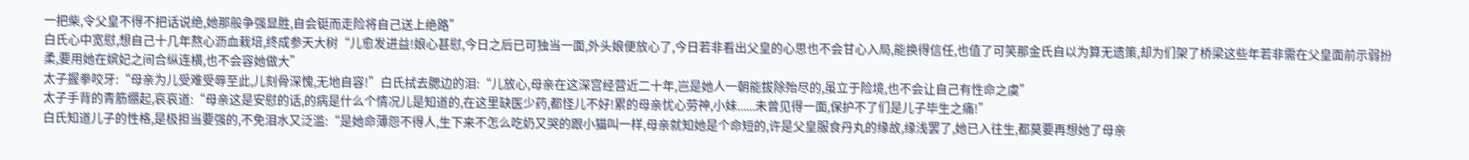一把柴,令父皇不得不把话说绝,她那般争强显胜,自会铤而走险将自己送上绝路”
白氏心中宽慰,想自己十几年熬心沥血栽培,终成参天大树“儿愈发进益!娘心甚慰,今日之后已可独当一面,外头娘便放心了,今日若非看出父皇的心思也不会甘心入局,能换得信任,也值了可笑那金氏自以为算无遗策,却为们架了桥梁这些年若非需在父皇面前示弱扮柔,要用她在嫔妃之间合纵连横,也不会容她做大”
太子握拳咬牙:“母亲为儿受难受辱至此,儿刻骨深愧,无地自容!”白氏拭去腮边的泪:“儿放心,母亲在这深宫经营近二十年,岂是她人一朝能拔除殆尽的,虽立于险境,也不会让自己有性命之虞”
太子手背的青筋绷起,哀哀道:“母亲这是安慰的话,的病是什么个情况儿是知道的,在这里缺医少药,都怪儿不好!累的母亲忧心劳神,小妹......未曾见得一面,保护不了们是儿子毕生之痛!”
白氏知道儿子的性格,是极担当要强的,不免泪水又泛滥:“是她命薄怨不得人,生下来不怎么吃奶又哭的跟小猫叫一样,母亲就知她是个命短的,许是父皇服食丹丸的缘故,缘浅罢了,她已入往生,都莫要再想她了母亲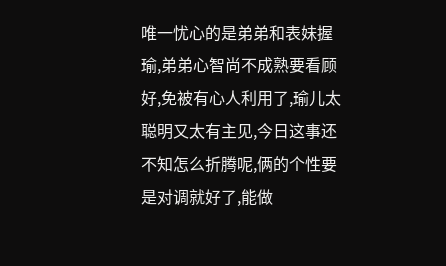唯一忧心的是弟弟和表妹握瑜,弟弟心智尚不成熟要看顾好,免被有心人利用了,瑜儿太聪明又太有主见,今日这事还不知怎么折腾呢,俩的个性要是对调就好了,能做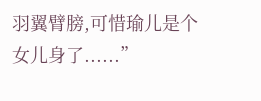羽翼臂膀,可惜瑜儿是个女儿身了......”